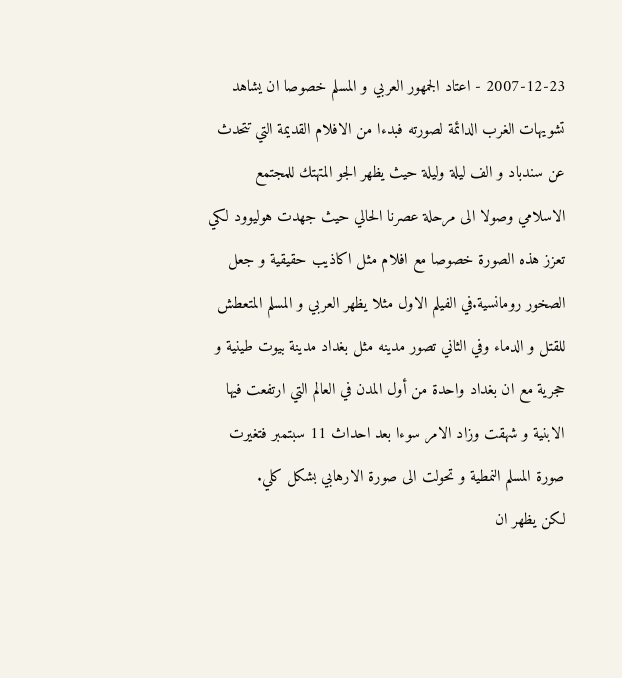2007-12-23 - اعتاد الجمهور العربي و المسلم خصوصا ان يشاهد تشويهات الغرب الدائمة لصورته فبدءا من الافلام القديمة التي تتحدث عن سندباد و الف ليلة وليلة حيث يظهر الجو المتهتك للمجتمع الاسلامي وصولا الى مرحلة عصرنا الحالي حيث جهدت هوليوود لكي تعزز هذه الصورة خصوصا مع افلام مثل اكاذيب حقيقية و جعل الصخور رومانسية.في الفيلم الاول مثلا يظهر العربي و المسلم المتعطش للقتل و الدماء وفي الثاني تصور مدينه مثل بغداد مدينة بيوت طينية و حجرية مع ان بغداد واحدة من أول المدن في العالم التي ارتفعت فيها الابنية و شهقت وزاد الامر سوءا بعد احداث 11 سبتمبر فتغيرت صورة المسلم النمطية و تحولت الى صورة الارهابي بشكل كلي.
لكن يظهر ان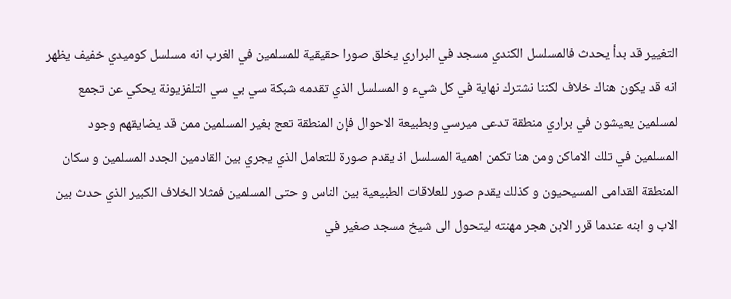التغيير قد بدأ يحدث فالمسلسل الكندي مسجد في البراري يخلق صورا حقيقية للمسلمين في الغرب انه مسلسل كوميدي خفيف يظهر انه قد يكون هناك خلاف لكننا نشترك نهاية في كل شيء و المسلسل الذي تقدمه شبكة سي بي سي التلفزيونة يحكي عن تجمع لمسلمين يعيشون في براري منطقة تدعى ميرسي وبطبيعة الاحوال فإن المنطقة تعج بغير المسلمين ممن قد يضايقهم وجود المسلمين في تلك الاماكن ومن هنا تكمن اهمية المسلسل اذ يقدم صورة للتعامل الذي يجري بين القادمين الجدد المسلمين و سكان المنطقة القدامى المسيحيون و كذلك يقدم صور للعلاقات الطبيعية بين الناس و حتى المسلمين فمثلا الخلاف الكبير الذي حدث بين الاب و ابنه عندما قرر الابن هجر مهنته ليتحول الى شيخ مسجد صغير في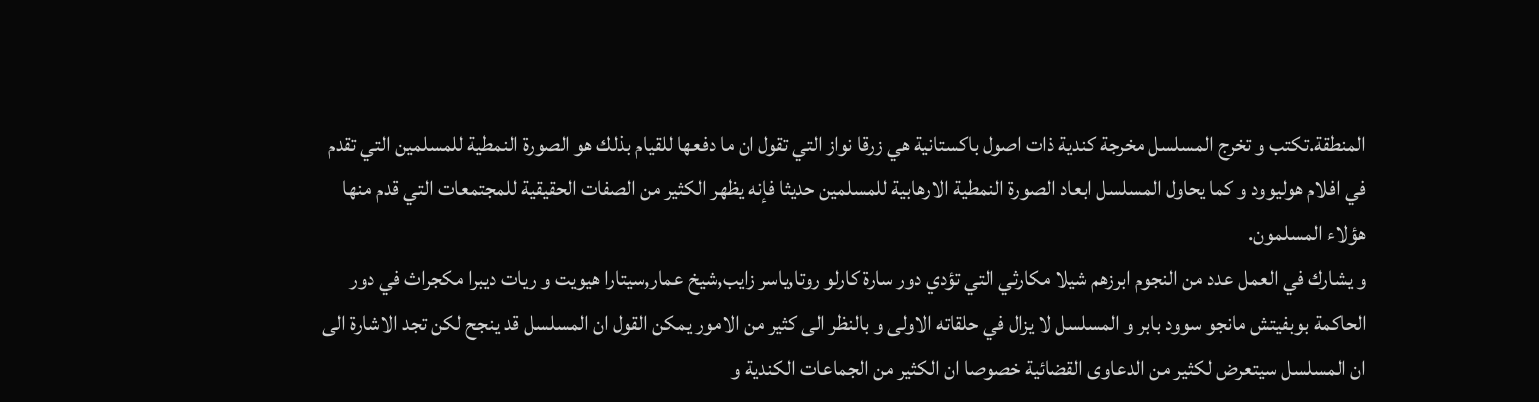المنطقة.تكتب و تخرج المسلسل مخرجة كندية ذات اصول باكستانية هي زرقا نواز التي تقول ان ما دفعها للقيام بذلك هو الصورة النمطية للمسلمين التي تقدم في افلام هوليوود و كما يحاول المسلسل ابعاد الصورة النمطية الارهابية للمسلمين حديثا فإنه يظهر الكثير من الصفات الحقيقية للمجتمعات التي قدم منها هؤلاء المسلمون.
و يشارك في العمل عدد من النجوم ابرزهم شيلا مكارثي التي تؤدي دور سارة كارلو روتا,ياسر زايب,شيخ عمار,سيتارا هيويت و ريات ديبرا مكجراث في دور الحاكمة بوبفيتش مانجو سوود بابر و المسلسل لا يزال في حلقاته الاولى و بالنظر الى كثير من الامور يمكن القول ان المسلسل قد ينجح لكن تجد الاشارة الى ان المسلسل سيتعرض لكثير من الدعاوى القضائية خصوصا ان الكثير من الجماعات الكندية و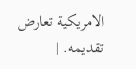الامريكية تعارض تقديمه. |